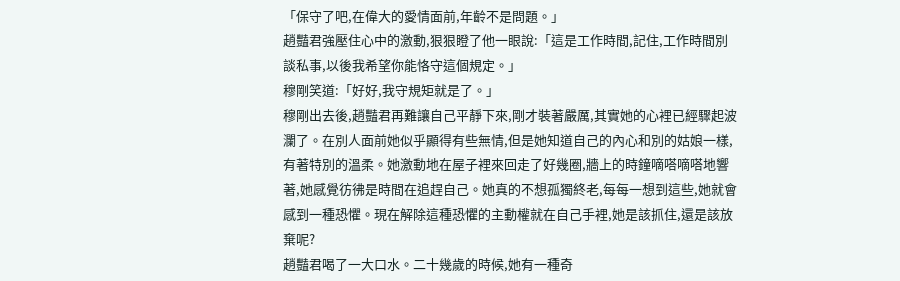「保守了吧,在偉大的愛情面前,年齡不是問題。」
趙豔君強壓住心中的激動,狠狠瞪了他一眼說:「這是工作時間,記住,工作時間別談私事,以後我希望你能恪守這個規定。」
穆剛笑道:「好好,我守規矩就是了。」
穆剛出去後,趙豔君再難讓自己平靜下來,剛才裝著嚴厲,其實她的心裡已經驟起波瀾了。在別人面前她似乎顯得有些無情,但是她知道自己的內心和別的姑娘一樣,有著特別的溫柔。她激動地在屋子裡來回走了好幾圈,牆上的時鐘嘀嗒嘀嗒地響著,她感覺彷彿是時間在追趕自己。她真的不想孤獨終老,每每一想到這些,她就會感到一種恐懼。現在解除這種恐懼的主動權就在自己手裡,她是該抓住,還是該放棄呢?
趙豔君喝了一大口水。二十幾歲的時候,她有一種奇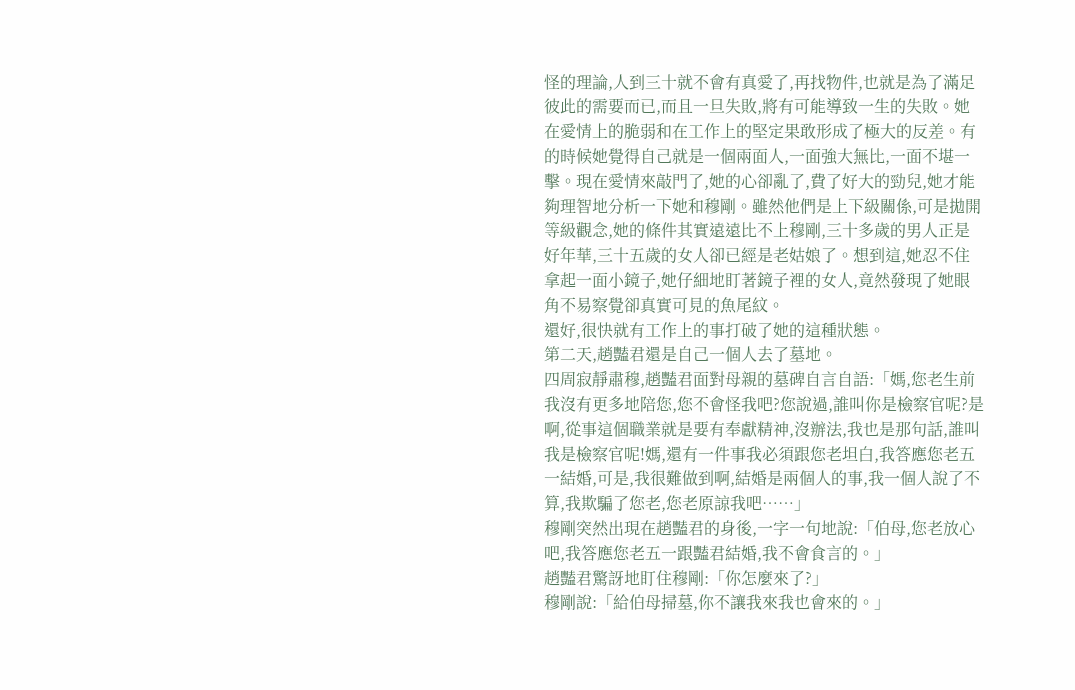怪的理論,人到三十就不會有真愛了,再找物件,也就是為了滿足彼此的需要而已,而且一旦失敗,將有可能導致一生的失敗。她在愛情上的脆弱和在工作上的堅定果敢形成了極大的反差。有的時候她覺得自己就是一個兩面人,一面強大無比,一面不堪一擊。現在愛情來敲門了,她的心卻亂了,費了好大的勁兒,她才能夠理智地分析一下她和穆剛。雖然他們是上下級關係,可是拋開等級觀念,她的條件其實遠遠比不上穆剛,三十多歲的男人正是好年華,三十五歲的女人卻已經是老姑娘了。想到這,她忍不住拿起一面小鏡子,她仔細地盯著鏡子裡的女人,竟然發現了她眼角不易察覺卻真實可見的魚尾紋。
還好,很快就有工作上的事打破了她的這種狀態。
第二天,趙豔君還是自己一個人去了墓地。
四周寂靜肅穆,趙豔君面對母親的墓碑自言自語:「媽,您老生前我沒有更多地陪您,您不會怪我吧?您說過,誰叫你是檢察官呢?是啊,從事這個職業就是要有奉獻精神,沒辦法,我也是那句話,誰叫我是檢察官呢!媽,還有一件事我必須跟您老坦白,我答應您老五一結婚,可是,我很難做到啊,結婚是兩個人的事,我一個人說了不算,我欺騙了您老,您老原諒我吧……」
穆剛突然出現在趙豔君的身後,一字一句地說:「伯母,您老放心吧,我答應您老五一跟豔君結婚,我不會食言的。」
趙豔君驚訝地盯住穆剛:「你怎麼來了?」
穆剛說:「給伯母掃墓,你不讓我來我也會來的。」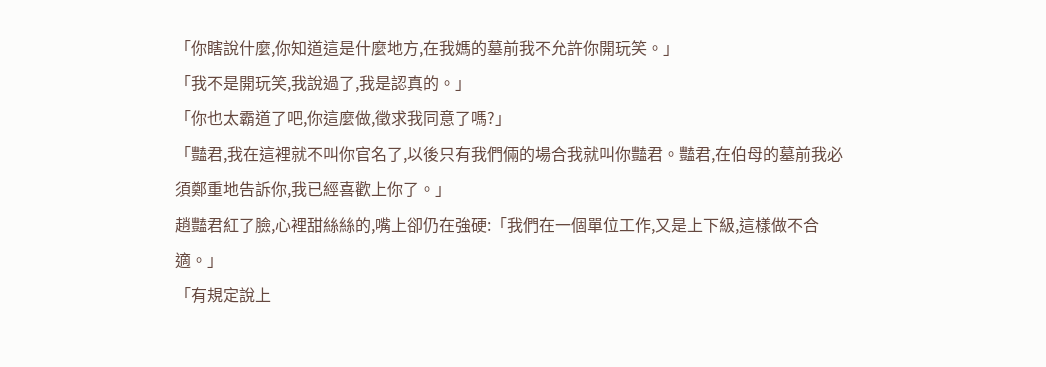「你瞎說什麼,你知道這是什麼地方,在我媽的墓前我不允許你開玩笑。」
「我不是開玩笑,我說過了,我是認真的。」
「你也太霸道了吧,你這麼做,徵求我同意了嗎?」
「豔君,我在這裡就不叫你官名了,以後只有我們倆的場合我就叫你豔君。豔君,在伯母的墓前我必須鄭重地告訴你,我已經喜歡上你了。」
趙豔君紅了臉,心裡甜絲絲的,嘴上卻仍在強硬:「我們在一個單位工作,又是上下級,這樣做不合適。」
「有規定說上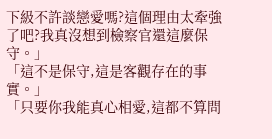下級不許談戀愛嗎?這個理由太牽強了吧?我真沒想到檢察官還這麼保守。」
「這不是保守,這是客觀存在的事實。」
「只要你我能真心相愛,這都不算問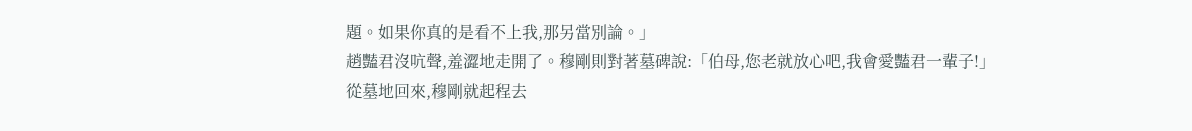題。如果你真的是看不上我,那另當別論。」
趙豔君沒吭聲,羞澀地走開了。穆剛則對著墓碑說:「伯母,您老就放心吧,我會愛豔君一輩子!」
從墓地回來,穆剛就起程去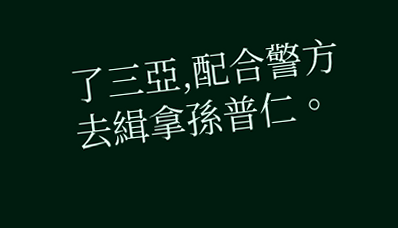了三亞,配合警方去緝拿孫普仁。